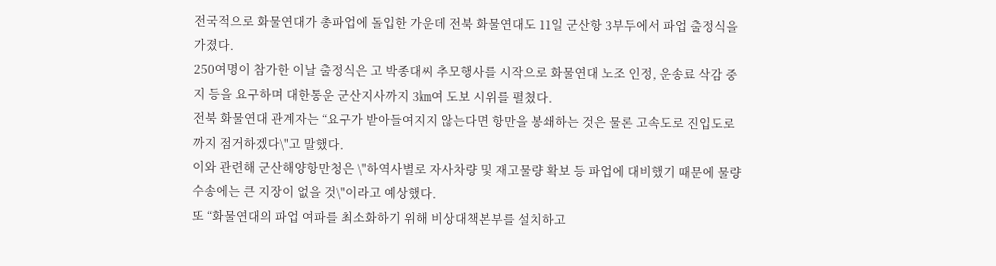전국적으로 화물연대가 총파업에 돌입한 가운데 전북 화물연대도 11일 군산항 3부두에서 파업 출정식을 가졌다.
250여명이 참가한 이날 출정식은 고 박종대씨 추모행사를 시작으로 화물연대 노조 인정, 운송료 삭감 중지 등을 요구하며 대한통운 군산지사까지 3㎞여 도보 시위를 펼쳤다.
전북 화물연대 관계자는 “요구가 받아들여지지 않는다면 항만을 봉쇄하는 것은 물론 고속도로 진입도로까지 점거하겠다\"고 말했다.
이와 관련해 군산해양항만청은 \"하역사별로 자사차량 및 재고물량 확보 등 파업에 대비했기 때문에 물량수송에는 큰 지장이 없을 것\"이라고 예상했다.
또 “화물연대의 파업 여파를 최소화하기 위해 비상대책본부를 설치하고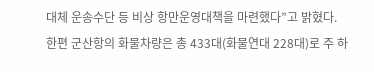대체 운송수단 등 비상 항만운영대책을 마련했다”고 밝혔다.
한편 군산항의 화물차량은 총 433대(화물연대 228대)로 주 하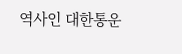역사인 대한통운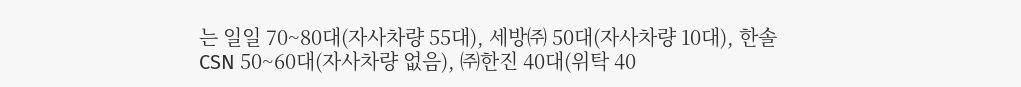는 일일 70~80대(자사차량 55대), 세방㈜ 50대(자사차량 10대), 한솔 CSN 50~60대(자사차량 없음), ㈜한진 40대(위탁 40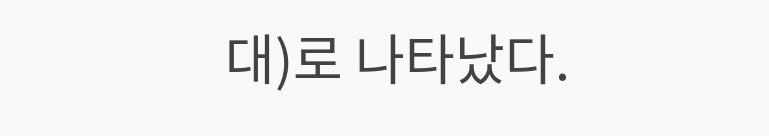대)로 나타났다.